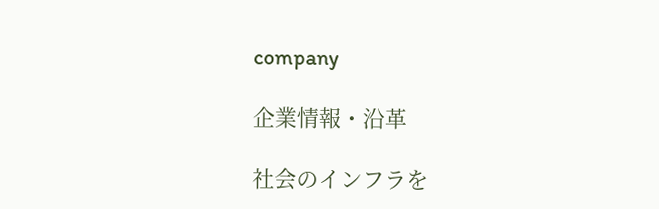company

企業情報・沿革

社会のインフラを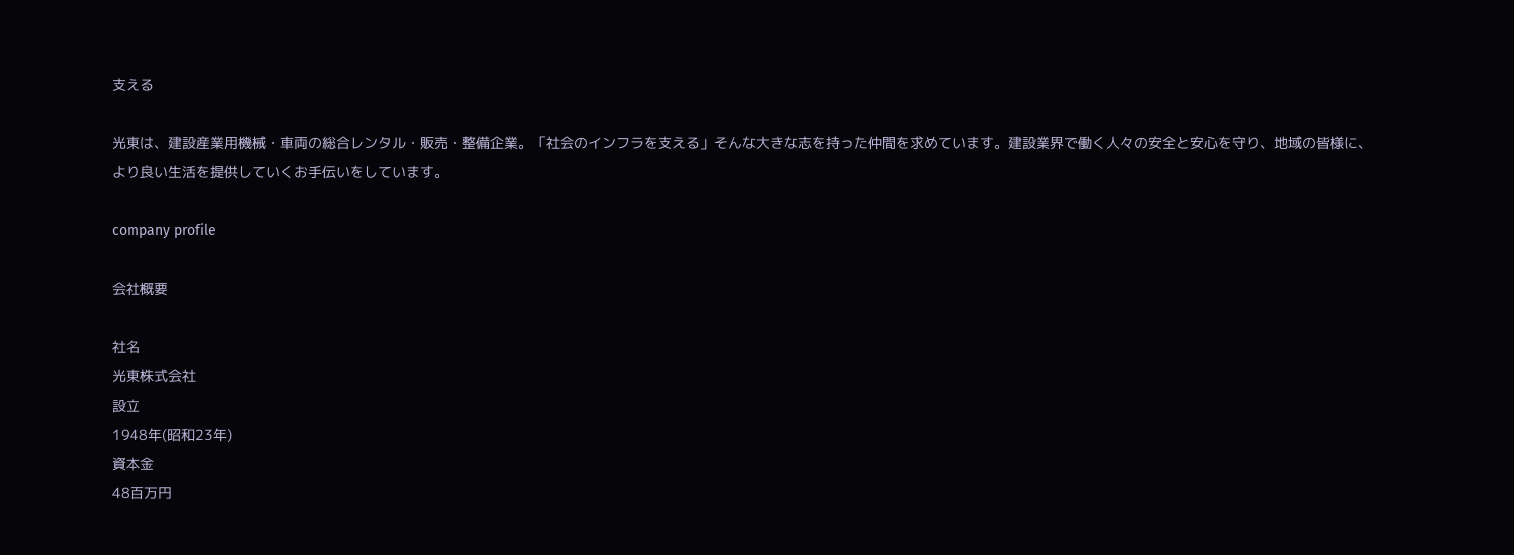支える

光東は、建設産業用機械・車両の総合レンタル・販売・整備企業。「社会のインフラを支える」そんな大きな志を持った仲間を求めています。建設業界で働く人々の安全と安心を守り、地域の皆様に、より良い生活を提供していくお手伝いをしています。

company profile

会社概要

社名
光東株式会社
設立
1948年(昭和23年)
資本金
48百万円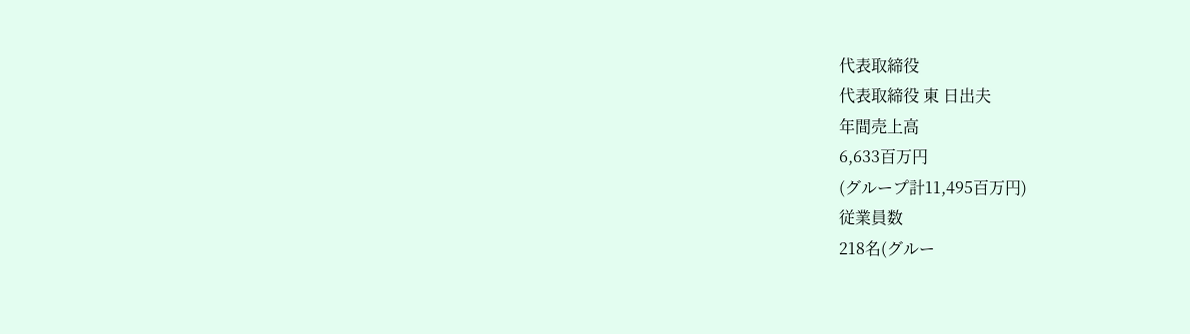代表取締役
代表取締役 東 日出夫
年間売上高
6,633百万円
(グループ計11,495百万円)
従業員数
218名(グルー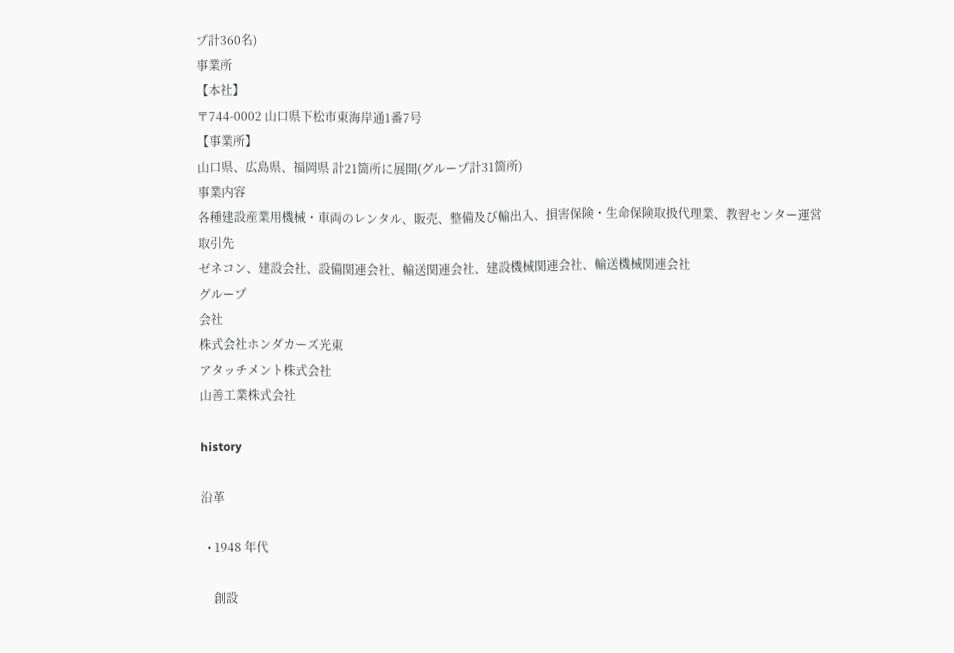プ計360名)
事業所
【本社】
〒744-0002 山口県下松市東海岸通1番7号
【事業所】
山口県、広島県、福岡県 計21箇所に展開(グループ計31箇所)
事業内容
各種建設産業用機械・車両のレンタル、販売、整備及び輸出入、損害保険・生命保険取扱代理業、教習センター運営
取引先
ゼネコン、建設会社、設備関連会社、輸送関連会社、建設機械関連会社、輸送機械関連会社
グループ
会社
株式会社ホンダカーズ光東
アタッチメント株式会社
山善工業株式会社

history

沿革

  • 1948 年代

    創設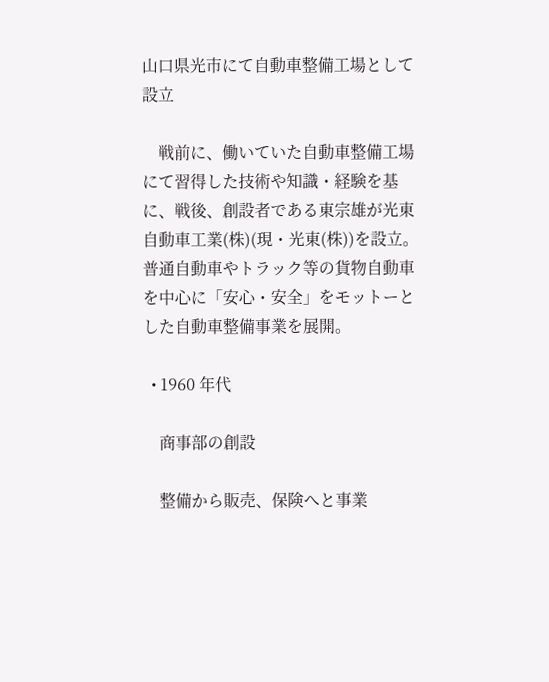山口県光市にて自動車整備工場として設立

    戦前に、働いていた自動車整備工場にて習得した技術や知識・経験を基に、戦後、創設者である東宗雄が光東自動車工業(株)(現・光東(株))を設立。普通自動車やトラック等の貨物自動車を中心に「安心・安全」をモットーとした自動車整備事業を展開。

  • 1960 年代

    商事部の創設

    整備から販売、保険へと事業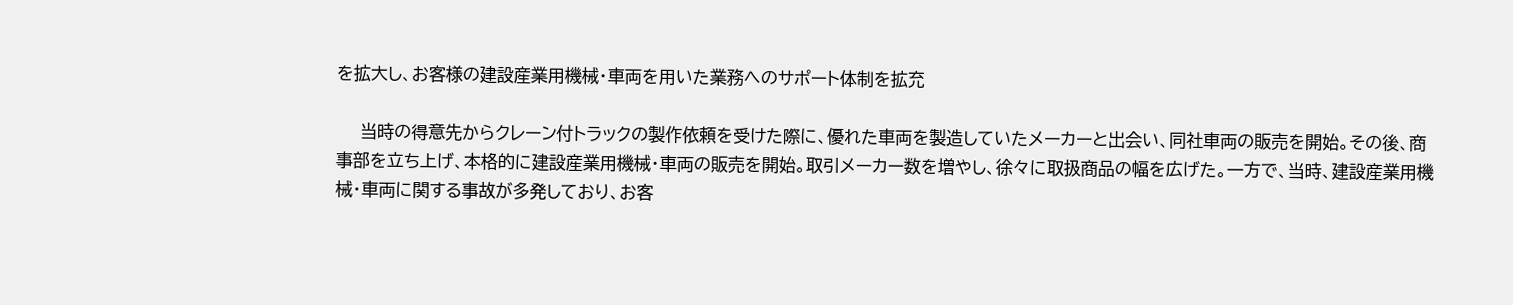を拡大し、お客様の建設産業用機械・車両を用いた業務へのサポート体制を拡充

    当時の得意先からクレーン付トラックの製作依頼を受けた際に、優れた車両を製造していたメーカーと出会い、同社車両の販売を開始。その後、商事部を立ち上げ、本格的に建設産業用機械・車両の販売を開始。取引メーカー数を増やし、徐々に取扱商品の幅を広げた。一方で、当時、建設産業用機械・車両に関する事故が多発しており、お客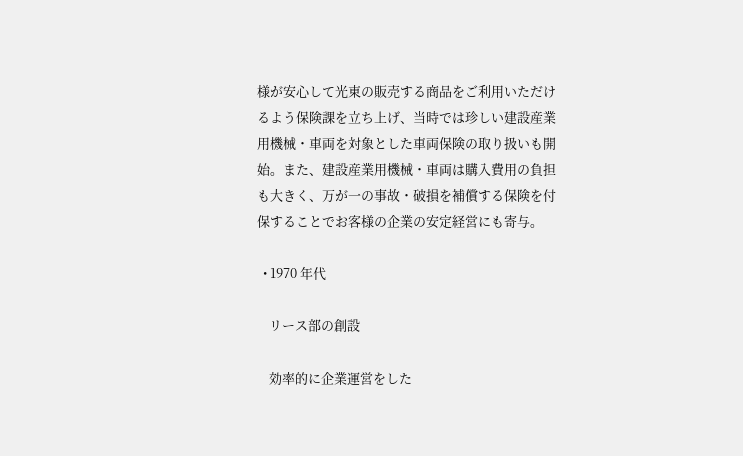様が安心して光東の販売する商品をご利用いただけるよう保険課を立ち上げ、当時では珍しい建設産業用機械・車両を対象とした車両保険の取り扱いも開始。また、建設産業用機械・車両は購入費用の負担も大きく、万が一の事故・破損を補償する保険を付保することでお客様の企業の安定経営にも寄与。

  • 1970 年代

    リース部の創設

    効率的に企業運営をした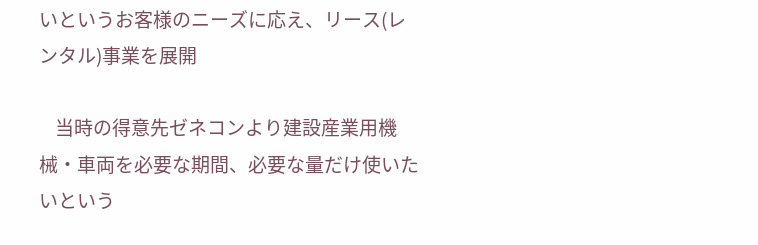いというお客様のニーズに応え、リース(レンタル)事業を展開

    当時の得意先ゼネコンより建設産業用機械・車両を必要な期間、必要な量だけ使いたいという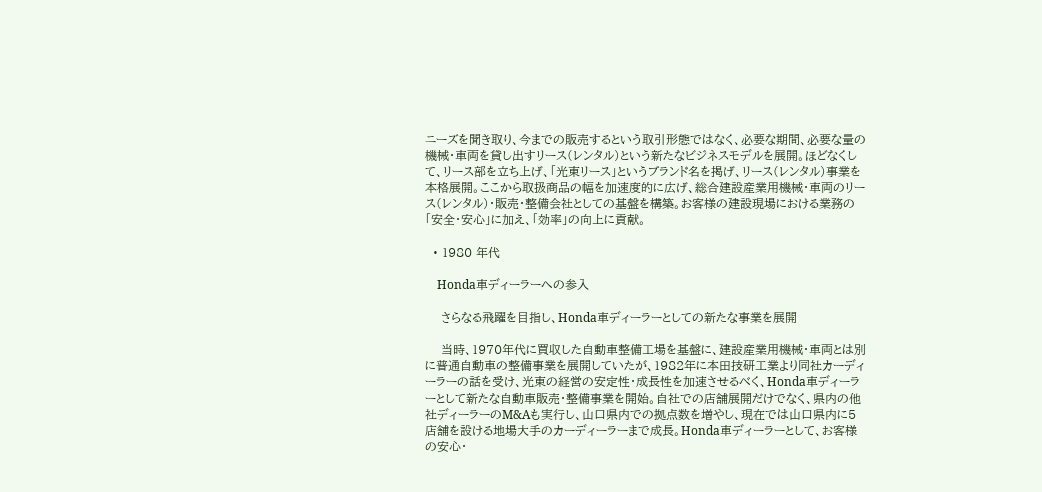ニーズを聞き取り、今までの販売するという取引形態ではなく、必要な期間、必要な量の機械・車両を貸し出すリース(レンタル)という新たなビジネスモデルを展開。ほどなくして、リース部を立ち上げ、「光東リース」というブランド名を掲げ、リース(レンタル)事業を本格展開。ここから取扱商品の幅を加速度的に広げ、総合建設産業用機械・車両のリース(レンタル)・販売・整備会社としての基盤を構築。お客様の建設現場における業務の「安全・安心」に加え、「効率」の向上に貢献。

  • 1980 年代

    Honda車ディーラーへの参入

    さらなる飛躍を目指し、Honda車ディーラーとしての新たな事業を展開

    当時、1970年代に買収した自動車整備工場を基盤に、建設産業用機械・車両とは別に普通自動車の整備事業を展開していたが、1982年に本田技研工業より同社カーディーラーの話を受け、光東の経営の安定性・成長性を加速させるべく、Honda車ディーラーとして新たな自動車販売・整備事業を開始。自社での店舗展開だけでなく、県内の他社ディーラーのM&Aも実行し、山口県内での拠点数を増やし、現在では山口県内に5店舗を設ける地場大手のカーディーラーまで成長。Honda車ディーラーとして、お客様の安心・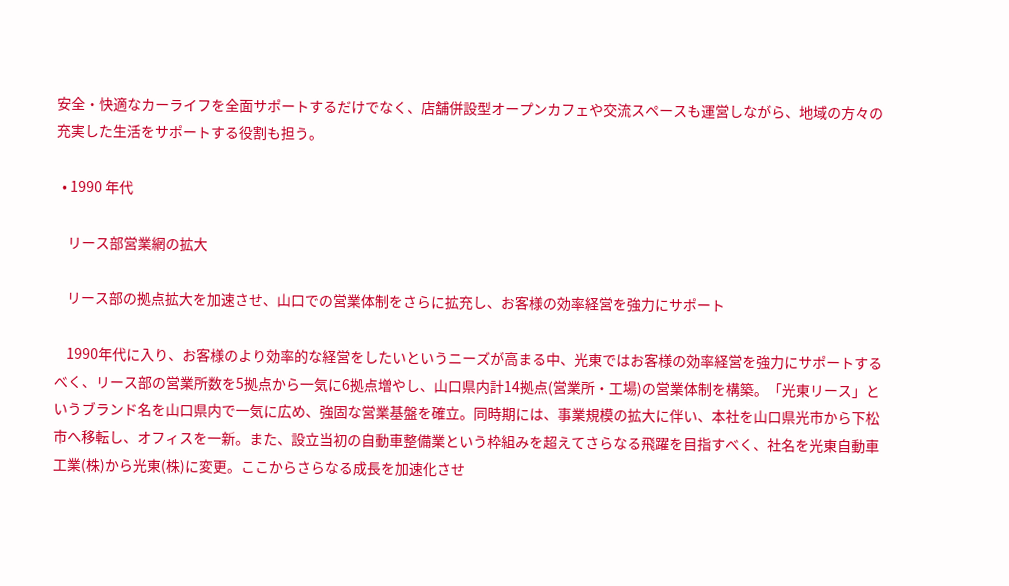安全・快適なカーライフを全面サポートするだけでなく、店舗併設型オープンカフェや交流スペースも運営しながら、地域の方々の充実した生活をサポートする役割も担う。

  • 1990 年代

    リース部営業網の拡大

    リース部の拠点拡大を加速させ、山口での営業体制をさらに拡充し、お客様の効率経営を強力にサポート

    1990年代に入り、お客様のより効率的な経営をしたいというニーズが高まる中、光東ではお客様の効率経営を強力にサポートするべく、リース部の営業所数を5拠点から一気に6拠点増やし、山口県内計14拠点(営業所・工場)の営業体制を構築。「光東リース」というブランド名を山口県内で一気に広め、強固な営業基盤を確立。同時期には、事業規模の拡大に伴い、本社を山口県光市から下松市へ移転し、オフィスを一新。また、設立当初の自動車整備業という枠組みを超えてさらなる飛躍を目指すべく、社名を光東自動車工業(株)から光東(株)に変更。ここからさらなる成長を加速化させ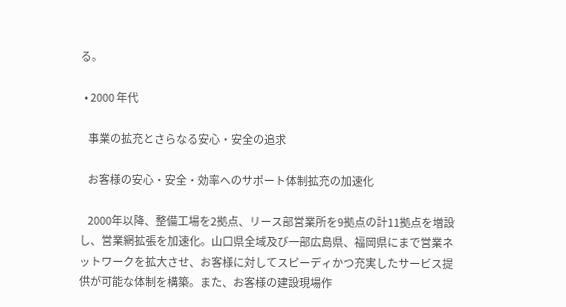る。

  • 2000 年代

    事業の拡充とさらなる安心・安全の追求

    お客様の安心・安全・効率へのサポート体制拡充の加速化

    2000年以降、整備工場を2拠点、リース部営業所を9拠点の計11拠点を増設し、営業網拡張を加速化。山口県全域及び一部広島県、福岡県にまで営業ネットワークを拡大させ、お客様に対してスピーディかつ充実したサービス提供が可能な体制を構築。また、お客様の建設現場作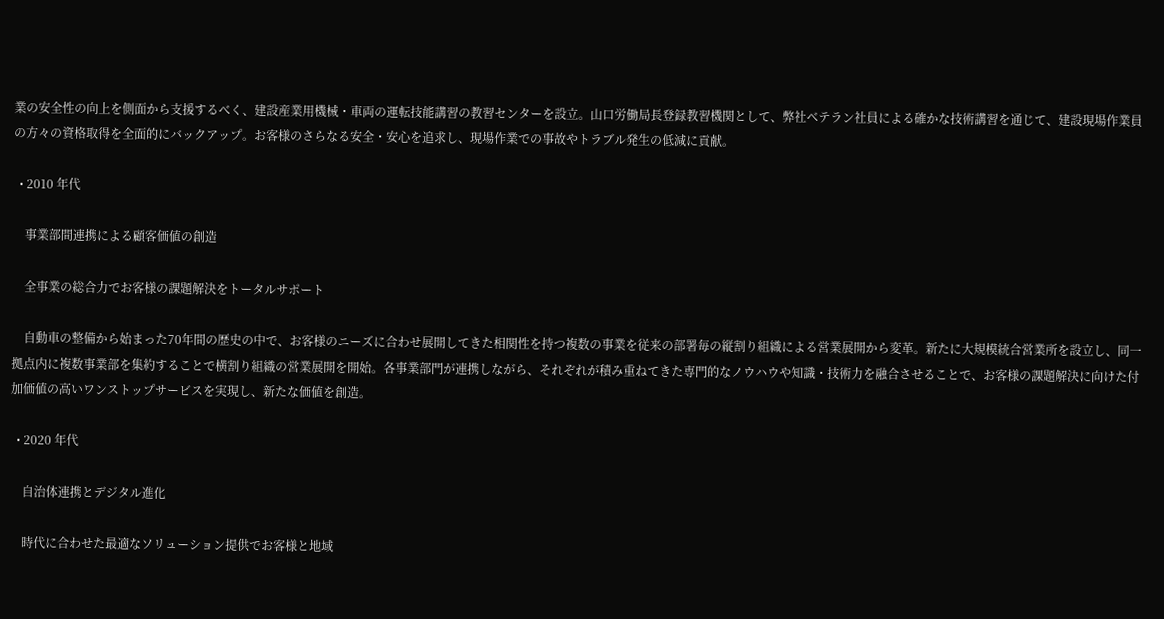業の安全性の向上を側面から支援するべく、建設産業用機械・車両の運転技能講習の教習センターを設立。山口労働局長登録教習機関として、弊社ベテラン社員による確かな技術講習を通じて、建設現場作業員の方々の資格取得を全面的にバックアップ。お客様のさらなる安全・安心を追求し、現場作業での事故やトラブル発生の低減に貢献。

  • 2010 年代

    事業部間連携による顧客価値の創造

    全事業の総合力でお客様の課題解決をトータルサポート

    自動車の整備から始まった70年間の歴史の中で、お客様のニーズに合わせ展開してきた相関性を持つ複数の事業を従来の部署毎の縦割り組織による営業展開から変革。新たに大規模統合営業所を設立し、同一拠点内に複数事業部を集約することで横割り組織の営業展開を開始。各事業部門が連携しながら、それぞれが積み重ねてきた専門的なノウハウや知識・技術力を融合させることで、お客様の課題解決に向けた付加価値の高いワンストップサービスを実現し、新たな価値を創造。

  • 2020 年代

    自治体連携とデジタル進化

    時代に合わせた最適なソリューション提供でお客様と地域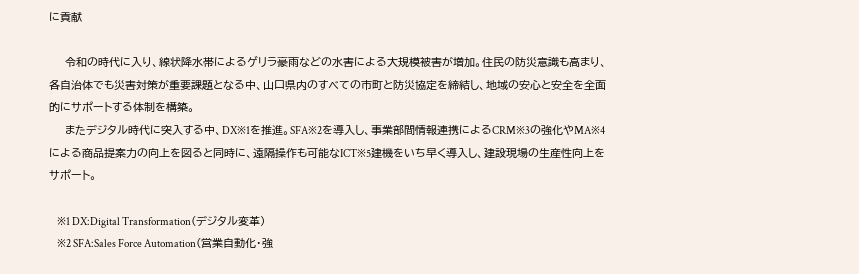に貢献

    令和の時代に入り、線状降水帯によるゲリラ豪雨などの水害による大規模被害が増加。住民の防災意識も高まり、各自治体でも災害対策が重要課題となる中、山口県内のすべての市町と防災協定を締結し、地域の安心と安全を全面的にサポートする体制を構築。
    またデジタル時代に突入する中、DX※1を推進。SFA※2を導入し、事業部間情報連携によるCRM※3の強化やMA※4による商品提案力の向上を図ると同時に、遠隔操作も可能なICT※5建機をいち早く導入し、建設現場の生産性向上をサポート。

    ※1 DX:Digital Transformation(デジタル変革)
    ※2 SFA:Sales Force Automation(営業自動化・強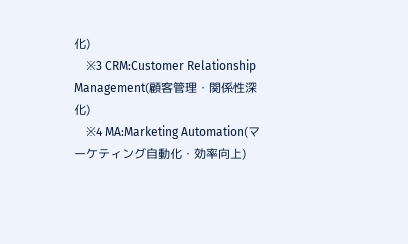化)
    ※3 CRM:Customer Relationship Management(顧客管理・関係性深化)
    ※4 MA:Marketing Automation(マーケティング自動化・効率向上)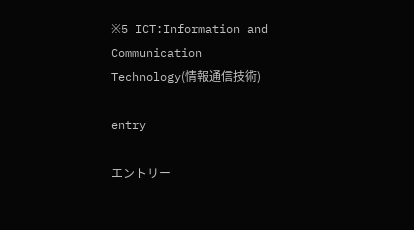※5 ICT:Information and Communication Technology(情報通信技術)

entry

エントリー